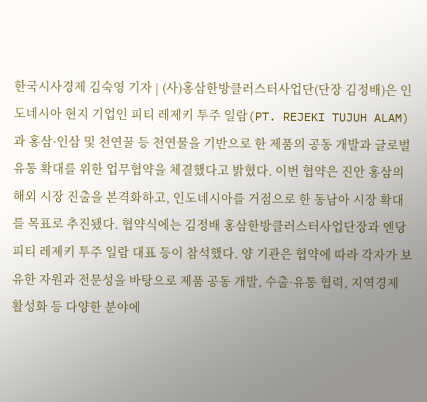한국시사경제 김숙영 기자 | (사)홍삼한방클러스터사업단(단장 김정배)은 인도네시아 현지 기업인 피티 레제키 투주 일람(PT. REJEKI TUJUH ALAM)과 홍삼·인삼 및 천연꿀 등 천연물을 기반으로 한 제품의 공동 개발과 글로벌 유통 확대를 위한 업무협약을 체결했다고 밝혔다. 이번 협약은 진안 홍삼의 해외 시장 진출을 본격화하고, 인도네시아를 거점으로 한 동남아 시장 확대를 목표로 추진됐다. 협약식에는 김정배 홍삼한방클러스터사업단장과 엔당 피티 레제키 투주 일람 대표 등이 참석했다. 양 기관은 협약에 따라 각자가 보유한 자원과 전문성을 바탕으로 제품 공동 개발, 수출·유통 협력, 지역경제 활성화 등 다양한 분야에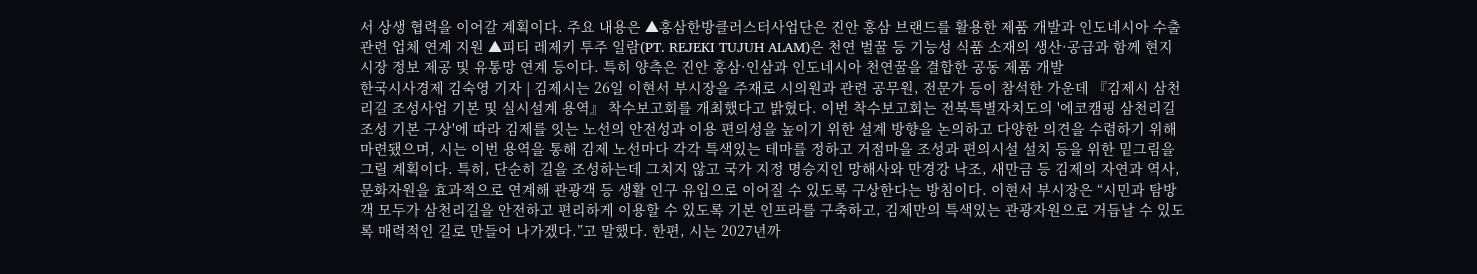서 상생 협력을 이어갈 계획이다. 주요 내용은 ▲홍삼한방클러스터사업단은 진안 홍삼 브랜드를 활용한 제품 개발과 인도네시아 수출 관련 업체 연계 지원 ▲피티 레제키 투주 일람(PT. REJEKI TUJUH ALAM)은 천연 벌꿀 등 기능성 식품 소재의 생산·공급과 함께 현지 시장 정보 제공 및 유통망 연계 등이다. 특히 양측은 진안 홍삼·인삼과 인도네시아 천연꿀을 결합한 공동 제품 개발
한국시사경제 김숙영 기자 | 김제시는 26일 이현서 부시장을 주재로 시의원과 관련 공무원, 전문가 등이 참석한 가운데 『김제시 삼천리길 조성사업 기본 및 실시설계 용역』 착수보고회를 개최했다고 밝혔다. 이번 착수보고회는 전북특별자치도의 '에코캠핑 삼천리길 조성 기본 구상'에 따라 김제를 잇는 노선의 안전성과 이용 편의성을 높이기 위한 설계 방향을 논의하고 다양한 의견을 수렴하기 위해 마련됐으며, 시는 이번 용역을 통해 김제 노선마다 각각 특색있는 테마를 정하고 거점마을 조성과 편의시설 설치 등을 위한 밑그림을 그릴 계획이다. 특히, 단순히 길을 조성하는데 그치지 않고 국가 지정 명승지인 망해사와 만경강 낙조, 새만금 등 김제의 자연과 역사, 문화자원을 효과적으로 연계해 관광객 등 생활 인구 유입으로 이어질 수 있도록 구상한다는 방침이다. 이현서 부시장은 “시민과 탐방객 모두가 삼천리길을 안전하고 편리하게 이용할 수 있도록 기본 인프라를 구축하고, 김제만의 특색있는 관광자원으로 거듭날 수 있도록 매력적인 길로 만들어 나가겠다.”고 말했다. 한편, 시는 2027년까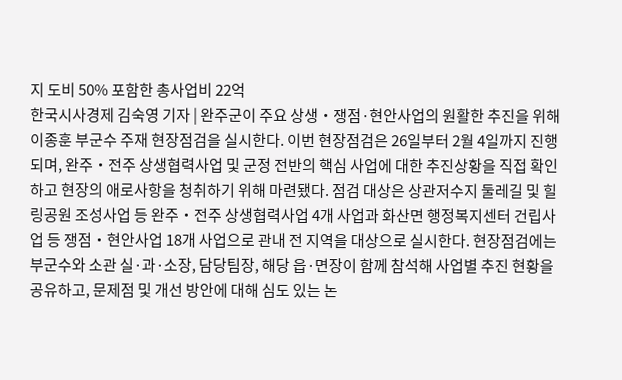지 도비 50% 포함한 총사업비 22억
한국시사경제 김숙영 기자 | 완주군이 주요 상생‧쟁점·현안사업의 원활한 추진을 위해 이종훈 부군수 주재 현장점검을 실시한다. 이번 현장점검은 26일부터 2월 4일까지 진행되며, 완주‧전주 상생협력사업 및 군정 전반의 핵심 사업에 대한 추진상황을 직접 확인하고 현장의 애로사항을 청취하기 위해 마련됐다. 점검 대상은 상관저수지 둘레길 및 힐링공원 조성사업 등 완주‧전주 상생협력사업 4개 사업과 화산면 행정복지센터 건립사업 등 쟁점‧현안사업 18개 사업으로 관내 전 지역을 대상으로 실시한다. 현장점검에는 부군수와 소관 실·과·소장, 담당팀장, 해당 읍·면장이 함께 참석해 사업별 추진 현황을 공유하고, 문제점 및 개선 방안에 대해 심도 있는 논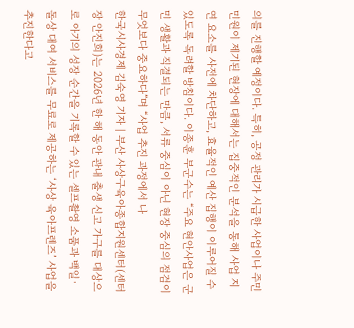의를 진행할 예정이다. 특히, 공정 관리가 시급한 사업이나 주민 민원이 제기된 현장에 대해서는 집중적인 분석을 통해 사업 지연 요소를 사전에 차단하고, 효율적인 예산 집행이 이루어질 수 있도록 독려할 방침이다. 이종훈 부군수는 “주요 현안사업은 군민 생활과 직결되는 만큼, 서류 중심이 아닌 현장 중심의 점검이 무엇보다 중요하다”며 “사업 추진 과정에서 나
한국시사경제 김숙영 기자 | 부산 사상구육아종합지원센터(센터장 안진희)는 2026년 한 해 동안 관내 출생 신고 가구를 대상으로 아기의 성장 순간을 기록할 수 있는 셀프촬영 소품과 백일·돌상 대여 서비스를 무료로 제공하는 ‘사상 육아프렌즈’ 사업을 추진한다고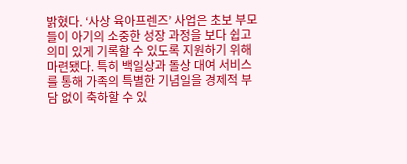밝혔다. ‘사상 육아프렌즈’ 사업은 초보 부모들이 아기의 소중한 성장 과정을 보다 쉽고 의미 있게 기록할 수 있도록 지원하기 위해 마련됐다. 특히 백일상과 돌상 대여 서비스를 통해 가족의 특별한 기념일을 경제적 부담 없이 축하할 수 있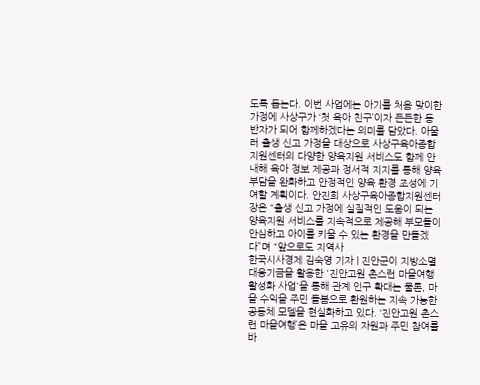도록 돕는다. 이번 사업에는 아기를 처음 맞이한 가정에 사상구가 ‘첫 육아 친구’이자 든든한 동반자가 되어 함께하겠다는 의미를 담았다. 아울러 출생 신고 가정을 대상으로 사상구육아종합지원센터의 다양한 양육지원 서비스도 함께 안내해 육아 정보 제공과 정서적 지지를 통해 양육 부담을 완화하고 안정적인 양육 환경 조성에 기여할 계획이다. 안진희 사상구육아종합지원센터장은 “출생 신고 가정에 실질적인 도움이 되는 양육지원 서비스를 지속적으로 제공해 부모들이 안심하고 아이를 키울 수 있는 환경을 만들겠다”며 “앞으로도 지역사
한국시사경제 김숙영 기자 | 진안군이 지방소멸대응기금을 활용한 '진안고원 촌스런 마을여행 활성화 사업'을 통해 관계 인구 확대는 물론, 마을 수익을 주민 돌봄으로 환원하는 지속 가능한 공동체 모델을 현실화하고 있다. ‘진안고원 촌스런 마을여행’은 마을 고유의 자원과 주민 참여를 바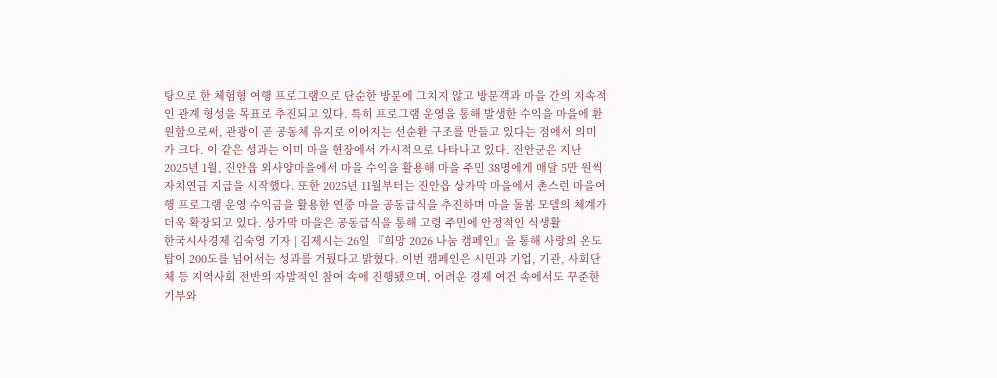탕으로 한 체험형 여행 프로그램으로 단순한 방문에 그치지 않고 방문객과 마을 간의 지속적인 관계 형성을 목표로 추진되고 있다. 특히 프로그램 운영을 통해 발생한 수익을 마을에 환원함으로써, 관광이 곧 공동체 유지로 이어지는 선순환 구조를 만들고 있다는 점에서 의미가 크다. 이 같은 성과는 이미 마을 현장에서 가시적으로 나타나고 있다. 진안군은 지난 2025년 1월, 진안읍 외사양마을에서 마을 수익을 활용해 마을 주민 38명에게 매달 5만 원씩 자치연금 지급을 시작했다. 또한 2025년 11월부터는 진안읍 상가막 마을에서 촌스런 마을여행 프로그램 운영 수익금을 활용한 연중 마을 공동급식을 추진하며 마을 돌봄 모델의 체계가 더욱 확장되고 있다. 상가막 마을은 공동급식을 통해 고령 주민에 안정적인 식생활
한국시사경제 김숙영 기자 | 김제시는 26일 『희망 2026 나눔 캠페인』을 통해 사랑의 온도탑이 200도를 넘어서는 성과를 거뒀다고 밝혔다. 이번 캠페인은 시민과 기업, 기관, 사회단체 등 지역사회 전반의 자발적인 참여 속에 진행됐으며, 어려운 경제 여건 속에서도 꾸준한 기부와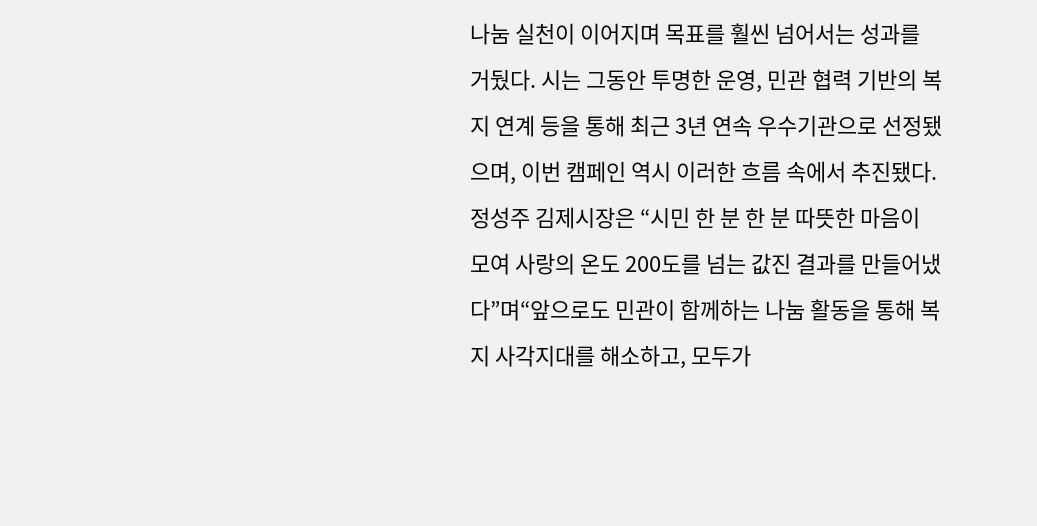나눔 실천이 이어지며 목표를 훨씬 넘어서는 성과를 거뒀다. 시는 그동안 투명한 운영, 민관 협력 기반의 복지 연계 등을 통해 최근 3년 연속 우수기관으로 선정됐으며, 이번 캠페인 역시 이러한 흐름 속에서 추진됐다. 정성주 김제시장은 “시민 한 분 한 분 따뜻한 마음이 모여 사랑의 온도 200도를 넘는 값진 결과를 만들어냈다”며“앞으로도 민관이 함께하는 나눔 활동을 통해 복지 사각지대를 해소하고, 모두가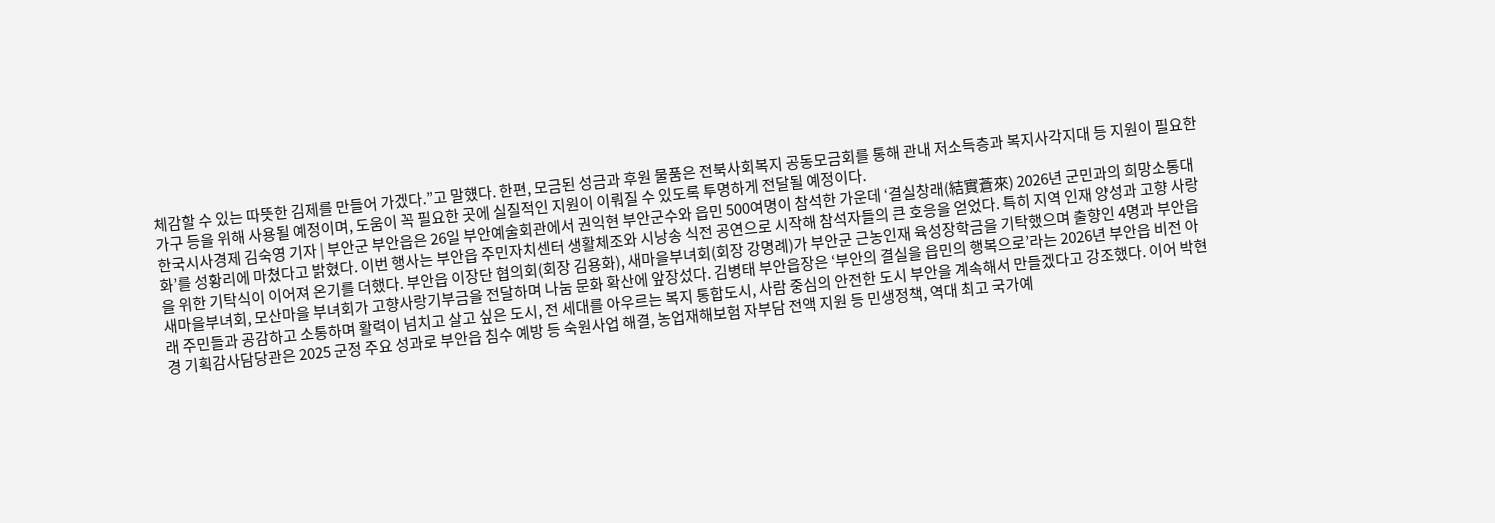체감할 수 있는 따뜻한 김제를 만들어 가겠다.”고 말헀다. 한편, 모금된 성금과 후원 물품은 전북사회복지 공동모금회를 통해 관내 저소득층과 복지사각지대 등 지원이 필요한 가구 등을 위해 사용될 예정이며, 도움이 꼭 필요한 곳에 실질적인 지원이 이뤄질 수 있도록 투명하게 전달될 예정이다.
한국시사경제 김숙영 기자 | 부안군 부안읍은 26일 부안예술회관에서 권익현 부안군수와 읍민 500여명이 참석한 가운데 ‘결실창래(結實蒼來) 2026년 군민과의 희망소통대화’를 성황리에 마쳤다고 밝혔다. 이번 행사는 부안읍 주민자치센터 생활체조와 시낭송 식전 공연으로 시작해 참석자들의 큰 호응을 얻었다. 특히 지역 인재 양성과 고향 사랑을 위한 기탁식이 이어져 온기를 더했다. 부안읍 이장단 협의회(회장 김용화), 새마을부녀회(회장 강명례)가 부안군 근농인재 육성장학금을 기탁했으며 출향인 4명과 부안읍 새마을부녀회, 모산마을 부녀회가 고향사랑기부금을 전달하며 나눔 문화 확산에 앞장섰다. 김병태 부안읍장은 ‘부안의 결실을 읍민의 행복으로’라는 2026년 부안읍 비전 아래 주민들과 공감하고 소통하며 활력이 넘치고 살고 싶은 도시, 전 세대를 아우르는 복지 통합도시, 사람 중심의 안전한 도시 부안을 계속해서 만들겠다고 강조했다. 이어 박현경 기획감사담당관은 2025 군정 주요 성과로 부안읍 침수 예방 등 숙원사업 해결, 농업재해보험 자부담 전액 지원 등 민생정책, 역대 최고 국가예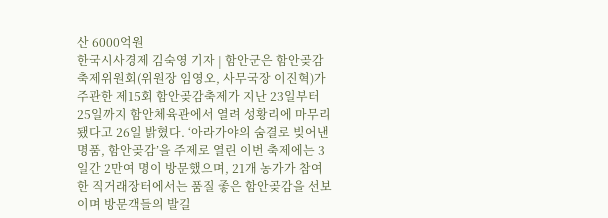산 6000억원
한국시사경제 김숙영 기자 | 함안군은 함안곶감축제위원회(위원장 임영오, 사무국장 이진혁)가 주관한 제15회 함안곶감축제가 지난 23일부터 25일까지 함안체육관에서 열려 성황리에 마무리됐다고 26일 밝혔다. ‘아라가야의 숨결로 빚어낸 명품, 함안곶감’을 주제로 열린 이번 축제에는 3일간 2만여 명이 방문했으며, 21개 농가가 참여한 직거래장터에서는 품질 좋은 함안곶감을 선보이며 방문객들의 발길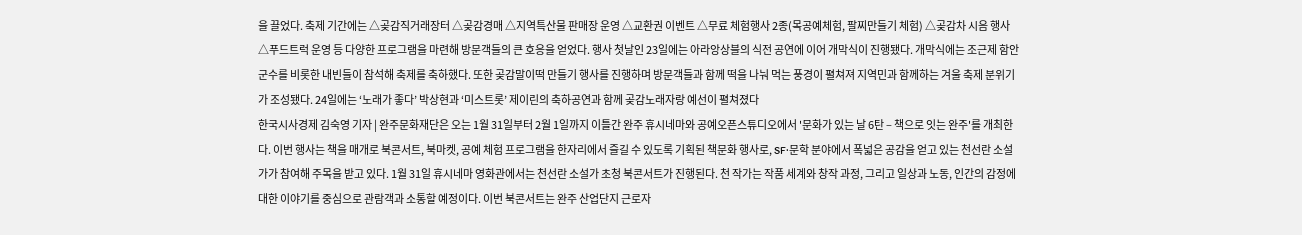을 끌었다. 축제 기간에는 △곶감직거래장터 △곶감경매 △지역특산물 판매장 운영 △교환권 이벤트 △무료 체험행사 2종(목공예체험, 팔찌만들기 체험) △곶감차 시음 행사 △푸드트럭 운영 등 다양한 프로그램을 마련해 방문객들의 큰 호응을 얻었다. 행사 첫날인 23일에는 아라앙상블의 식전 공연에 이어 개막식이 진행됐다. 개막식에는 조근제 함안군수를 비롯한 내빈들이 참석해 축제를 축하했다. 또한 곶감말이떡 만들기 행사를 진행하며 방문객들과 함께 떡을 나눠 먹는 풍경이 펼쳐져 지역민과 함께하는 겨울 축제 분위기가 조성됐다. 24일에는 ‘노래가 좋다’ 박상현과 ‘미스트롯’ 제이린의 축하공연과 함께 곶감노래자랑 예선이 펼쳐졌다
한국시사경제 김숙영 기자 | 완주문화재단은 오는 1월 31일부터 2월 1일까지 이틀간 완주 휴시네마와 공예오픈스튜디오에서 '문화가 있는 날 6탄 – 책으로 잇는 완주'를 개최한다. 이번 행사는 책을 매개로 북콘서트, 북마켓, 공예 체험 프로그램을 한자리에서 즐길 수 있도록 기획된 책문화 행사로, SF·문학 분야에서 폭넓은 공감을 얻고 있는 천선란 소설가가 참여해 주목을 받고 있다. 1월 31일 휴시네마 영화관에서는 천선란 소설가 초청 북콘서트가 진행된다. 천 작가는 작품 세계와 창작 과정, 그리고 일상과 노동, 인간의 감정에 대한 이야기를 중심으로 관람객과 소통할 예정이다. 이번 북콘서트는 완주 산업단지 근로자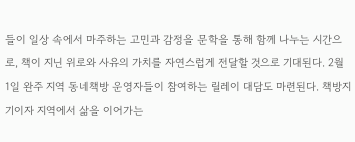들이 일상 속에서 마주하는 고민과 감정을 문학을 통해 함께 나누는 시간으로, 책이 지닌 위로와 사유의 가치를 자연스럽게 전달할 것으로 기대된다. 2월 1일 완주 지역 동네책방 운영자들이 참여하는 릴레이 대담도 마련된다. 책방지기이자 지역에서 삶을 이어가는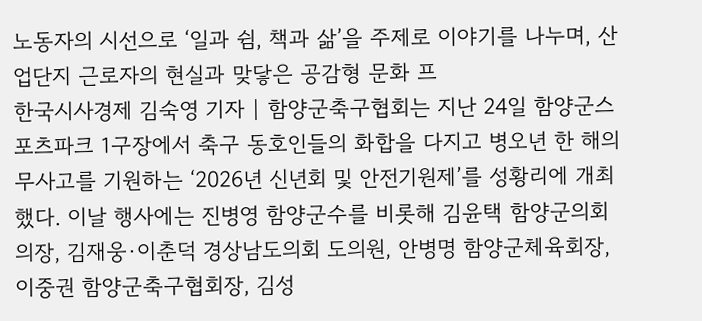노동자의 시선으로 ‘일과 쉼, 책과 삶’을 주제로 이야기를 나누며, 산업단지 근로자의 현실과 맞닿은 공감형 문화 프
한국시사경제 김숙영 기자 | 함양군축구협회는 지난 24일 함양군스포츠파크 1구장에서 축구 동호인들의 화합을 다지고 병오년 한 해의 무사고를 기원하는 ‘2026년 신년회 및 안전기원제’를 성황리에 개최했다. 이날 행사에는 진병영 함양군수를 비롯해 김윤택 함양군의회 의장, 김재웅·이춘덕 경상남도의회 도의원, 안병명 함양군체육회장, 이중권 함양군축구협회장, 김성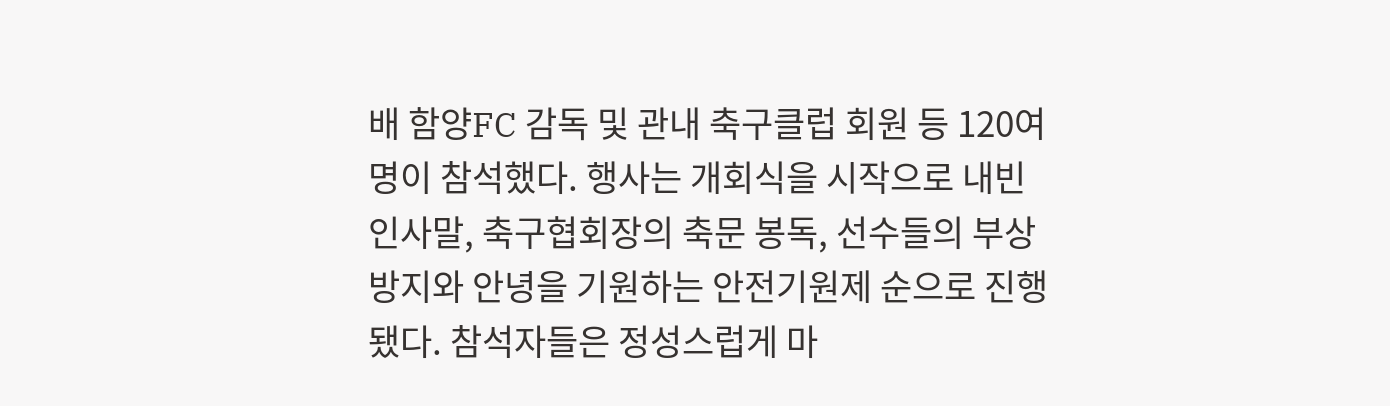배 함양FC 감독 및 관내 축구클럽 회원 등 120여 명이 참석했다. 행사는 개회식을 시작으로 내빈 인사말, 축구협회장의 축문 봉독, 선수들의 부상 방지와 안녕을 기원하는 안전기원제 순으로 진행됐다. 참석자들은 정성스럽게 마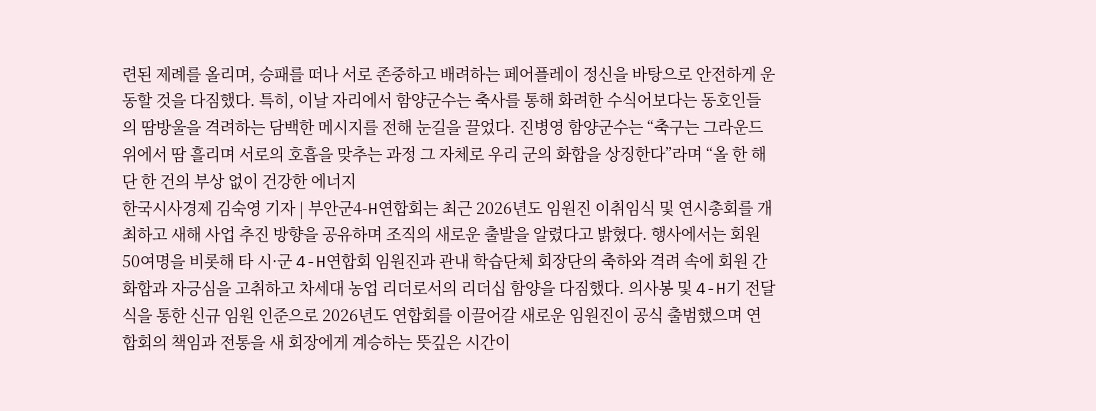련된 제례를 올리며, 승패를 떠나 서로 존중하고 배려하는 페어플레이 정신을 바탕으로 안전하게 운동할 것을 다짐했다. 특히, 이날 자리에서 함양군수는 축사를 통해 화려한 수식어보다는 동호인들의 땀방울을 격려하는 담백한 메시지를 전해 눈길을 끌었다. 진병영 함양군수는 “축구는 그라운드 위에서 땀 흘리며 서로의 호흡을 맞추는 과정 그 자체로 우리 군의 화합을 상징한다”라며 “올 한 해 단 한 건의 부상 없이 건강한 에너지
한국시사경제 김숙영 기자 | 부안군4-H연합회는 최근 2026년도 임원진 이취임식 및 연시총회를 개최하고 새해 사업 추진 방향을 공유하며 조직의 새로운 출발을 알렸다고 밝혔다. 행사에서는 회원 50여명을 비롯해 타 시·군 4-H연합회 임원진과 관내 학습단체 회장단의 축하와 격려 속에 회원 간 화합과 자긍심을 고취하고 차세대 농업 리더로서의 리더십 함양을 다짐했다. 의사봉 및 4-H기 전달식을 통한 신규 임원 인준으로 2026년도 연합회를 이끌어갈 새로운 임원진이 공식 출범했으며 연합회의 책임과 전통을 새 회장에게 계승하는 뜻깊은 시간이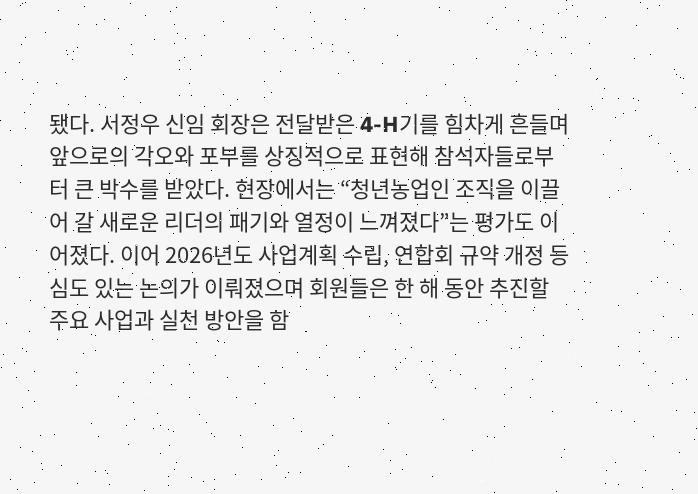됐다. 서정우 신임 회장은 전달받은 4-H기를 힘차게 흔들며 앞으로의 각오와 포부를 상징적으로 표현해 참석자들로부터 큰 박수를 받았다. 현장에서는 “청년농업인 조직을 이끌어 갈 새로운 리더의 패기와 열정이 느껴졌다”는 평가도 이어졌다. 이어 2026년도 사업계획 수립, 연합회 규약 개정 등 심도 있는 논의가 이뤄졌으며 회원들은 한 해 동안 추진할 주요 사업과 실천 방안을 함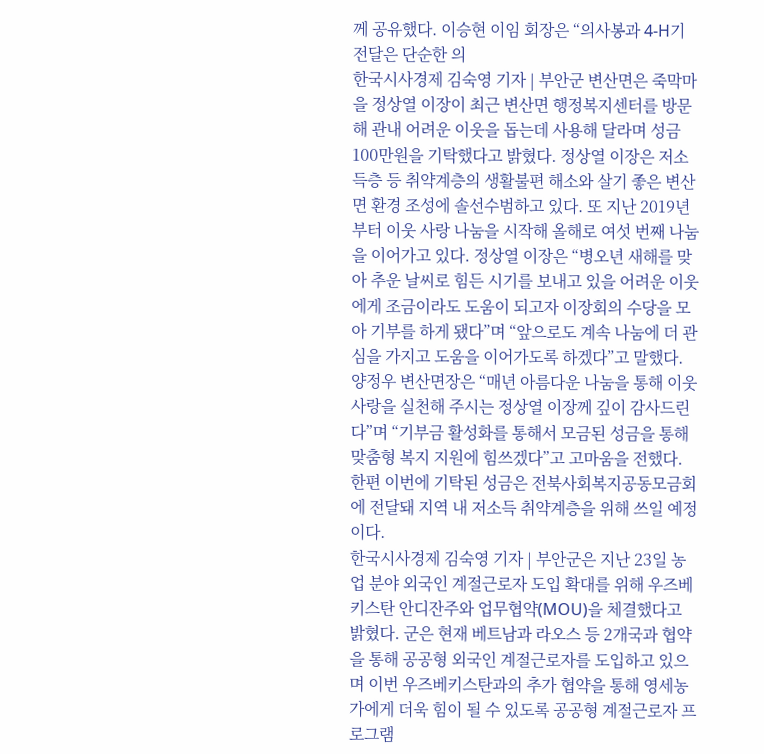께 공유했다. 이승현 이임 회장은 “의사봉과 4-H기 전달은 단순한 의
한국시사경제 김숙영 기자 | 부안군 변산면은 죽막마을 정상열 이장이 최근 변산면 행정복지센터를 방문해 관내 어려운 이웃을 돕는데 사용해 달라며 성금 100만원을 기탁했다고 밝혔다. 정상열 이장은 저소득층 등 취약계층의 생활불편 해소와 살기 좋은 변산면 환경 조성에 솔선수범하고 있다. 또 지난 2019년부터 이웃 사랑 나눔을 시작해 올해로 여섯 번째 나눔을 이어가고 있다. 정상열 이장은 “병오년 새해를 맞아 추운 날씨로 힘든 시기를 보내고 있을 어려운 이웃에게 조금이라도 도움이 되고자 이장회의 수당을 모아 기부를 하게 됐다”며 “앞으로도 계속 나눔에 더 관심을 가지고 도움을 이어가도록 하겠다”고 말했다. 양정우 변산면장은 “매년 아름다운 나눔을 통해 이웃 사랑을 실천해 주시는 정상열 이장께 깊이 감사드린다”며 “기부금 활성화를 통해서 모금된 성금을 통해 맞춤형 복지 지원에 힘쓰겠다”고 고마움을 전했다. 한편 이번에 기탁된 성금은 전북사회복지공동모금회에 전달돼 지역 내 저소득 취약계층을 위해 쓰일 예정이다.
한국시사경제 김숙영 기자 | 부안군은 지난 23일 농업 분야 외국인 계절근로자 도입 확대를 위해 우즈베키스탄 안디잔주와 업무협약(MOU)을 체결했다고 밝혔다. 군은 현재 베트남과 라오스 등 2개국과 협약을 통해 공공형 외국인 계절근로자를 도입하고 있으며 이번 우즈베키스탄과의 추가 협약을 통해 영세농가에게 더욱 힘이 될 수 있도록 공공형 계절근로자 프로그램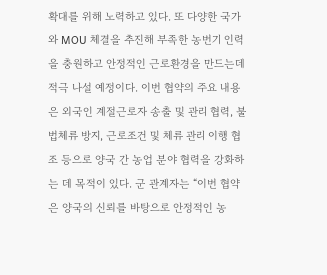확대를 위해 노력하고 있다. 또 다양한 국가와 MOU 체결을 추진해 부족한 농번기 인력을 충원하고 안정적인 근로환경을 만드는데 적극 나설 예정이다. 이번 협약의 주요 내용은 외국인 계절근로자 송출 및 관리 협력, 불법체류 방지, 근로조건 및 체류 관리 이행 협조 등으로 양국 간 농업 분야 협력을 강화하는 데 목적이 있다. 군 관계자는 “이번 협약은 양국의 신뢰를 바탕으로 안정적인 농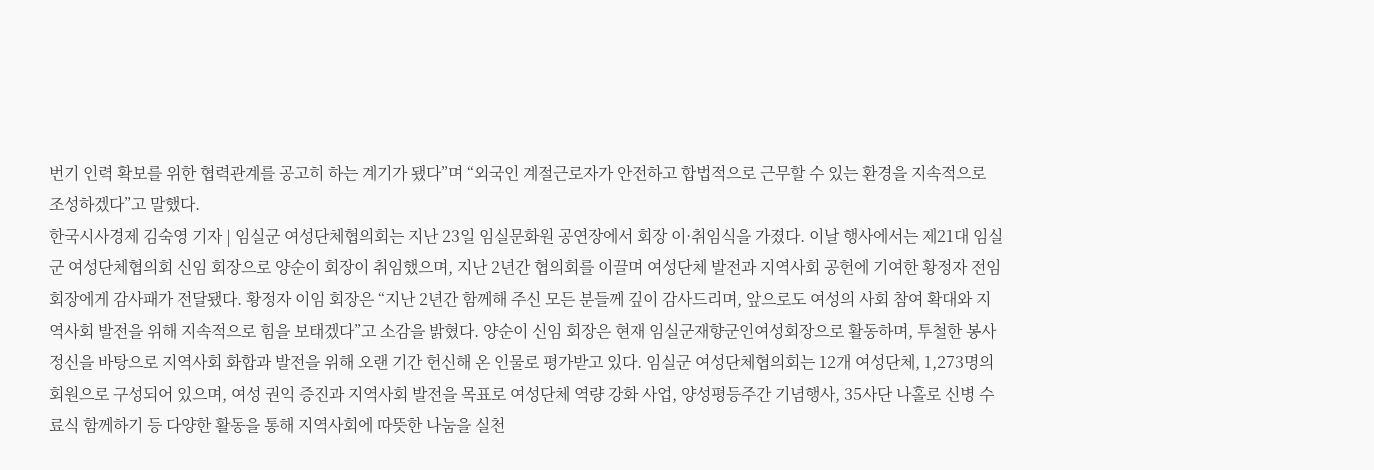번기 인력 확보를 위한 협력관계를 공고히 하는 계기가 됐다”며 “외국인 계절근로자가 안전하고 합법적으로 근무할 수 있는 환경을 지속적으로 조성하겠다”고 말했다.
한국시사경제 김숙영 기자 | 임실군 여성단체협의회는 지난 23일 임실문화원 공연장에서 회장 이·취임식을 가졌다. 이날 행사에서는 제21대 임실군 여성단체협의회 신임 회장으로 양순이 회장이 취임했으며, 지난 2년간 협의회를 이끌며 여성단체 발전과 지역사회 공헌에 기여한 황정자 전임 회장에게 감사패가 전달됐다. 황정자 이임 회장은 “지난 2년간 함께해 주신 모든 분들께 깊이 감사드리며, 앞으로도 여성의 사회 참여 확대와 지역사회 발전을 위해 지속적으로 힘을 보태겠다”고 소감을 밝혔다. 양순이 신임 회장은 현재 임실군재향군인여성회장으로 활동하며, 투철한 봉사정신을 바탕으로 지역사회 화합과 발전을 위해 오랜 기간 헌신해 온 인물로 평가받고 있다. 임실군 여성단체협의회는 12개 여성단체, 1,273명의 회원으로 구성되어 있으며, 여성 권익 증진과 지역사회 발전을 목표로 여성단체 역량 강화 사업, 양성평등주간 기념행사, 35사단 나홀로 신병 수료식 함께하기 등 다양한 활동을 통해 지역사회에 따뜻한 나눔을 실천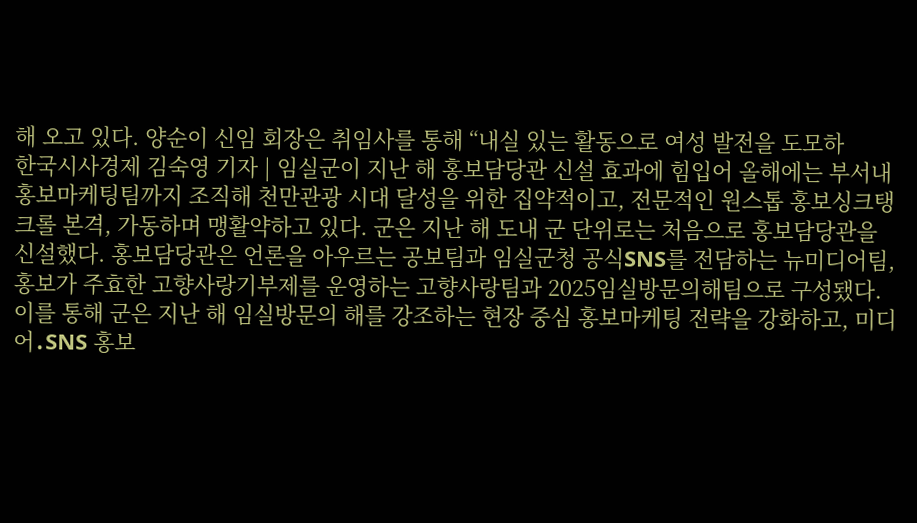해 오고 있다. 양순이 신임 회장은 취임사를 통해 “내실 있는 활동으로 여성 발전을 도모하
한국시사경제 김숙영 기자 | 임실군이 지난 해 홍보담당관 신설 효과에 힘입어 올해에는 부서내 홍보마케팅팀까지 조직해 천만관광 시대 달성을 위한 집약적이고, 전문적인 원스톱 홍보싱크탱크롤 본격, 가동하며 맹활약하고 있다. 군은 지난 해 도내 군 단위로는 처음으로 홍보담당관을 신설했다. 홍보담당관은 언론을 아우르는 공보팀과 임실군청 공식SNS를 전담하는 뉴미디어팀, 홍보가 주효한 고향사랑기부제를 운영하는 고향사랑팀과 2025임실방문의해팀으로 구성됐다. 이를 통해 군은 지난 해 임실방문의 해를 강조하는 현장 중심 홍보마케팅 전략을 강화하고, 미디어․SNS 홍보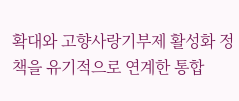확대와 고향사랑기부제 활성화 정책을 유기적으로 연계한 통합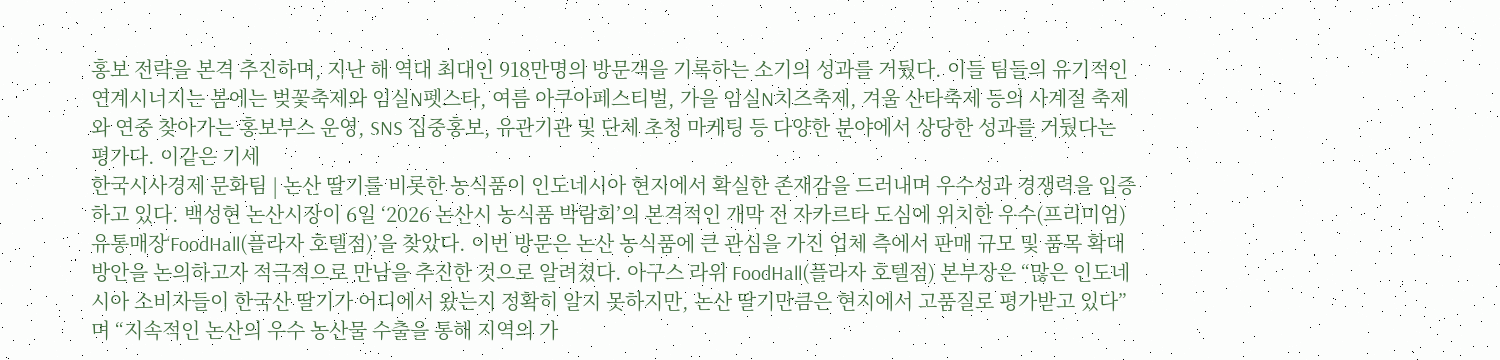홍보 전략을 본격 추진하며, 지난 해 역대 최대인 918만명의 방문객을 기록하는 소기의 성과를 거뒀다. 이들 팀들의 유기적인 연계시너지는 봄에는 벚꽃축제와 임실N펫스타, 여름 아쿠아페스티벌, 가을 임실N치즈축제, 겨울 산타축제 등의 사계절 축제와 연중 찾아가는 홍보부스 운영, SNS 집중홍보, 유관기관 및 단체 초청 마케팅 등 다양한 분야에서 상당한 성과를 거뒀다는 평가다. 이같은 기세
한국시사경제 문화팀 | 논산 딸기를 비롯한 농식품이 인도네시아 현지에서 확실한 존재감을 드러내며 우수성과 경쟁력을 입증하고 있다. 백성현 논산시장이 6일 ‘2026 논산시 농식품 박람회’의 본격적인 개막 전 자카르타 도심에 위치한 우수(프리미엄) 유통매장‘FoodHall(플라자 호텔점)’을 찾았다. 이번 방문은 논산 농식품에 큰 관심을 가진 업체 측에서 판매 규모 및 품목 확대 방안을 논의하고자 적극적으로 만남을 추진한 것으로 알려졌다. 아구스 라위 FoodHall(플라자 호텔점) 본부장은 “많은 인도네시아 소비자들이 한국산 딸기가 어디에서 왔는지 정확히 알지 못하지만, 논산 딸기만큼은 현지에서 고품질로 평가받고 있다”며 “지속적인 논산의 우수 농산물 수출을 통해 지역의 가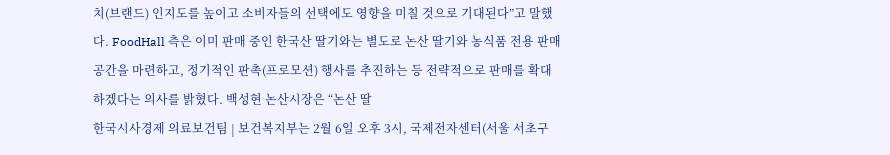치(브랜드) 인지도를 높이고 소비자들의 선택에도 영향을 미칠 것으로 기대된다”고 말했다. FoodHall 측은 이미 판매 중인 한국산 딸기와는 별도로 논산 딸기와 농식품 전용 판매 공간을 마련하고, 정기적인 판촉(프로모션) 행사를 추진하는 등 전략적으로 판매를 확대하겠다는 의사를 밝혔다. 백성현 논산시장은 “논산 딸
한국시사경제 의료보건팀 | 보건복지부는 2월 6일 오후 3시, 국제전자센터(서울 서초구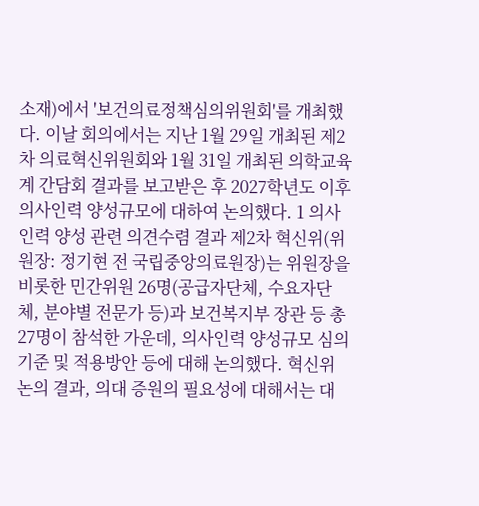소재)에서 '보건의료정책심의위원회'를 개최했다. 이날 회의에서는 지난 1월 29일 개최된 제2차 의료혁신위원회와 1월 31일 개최된 의학교육계 간담회 결과를 보고받은 후 2027학년도 이후 의사인력 양성규모에 대하여 논의했다. 1 의사인력 양성 관련 의견수렴 결과 제2차 혁신위(위원장: 정기현 전 국립중앙의료원장)는 위원장을 비롯한 민간위원 26명(공급자단체, 수요자단체, 분야별 전문가 등)과 보건복지부 장관 등 총 27명이 참석한 가운데, 의사인력 양성규모 심의기준 및 적용방안 등에 대해 논의했다. 혁신위 논의 결과, 의대 증원의 필요성에 대해서는 대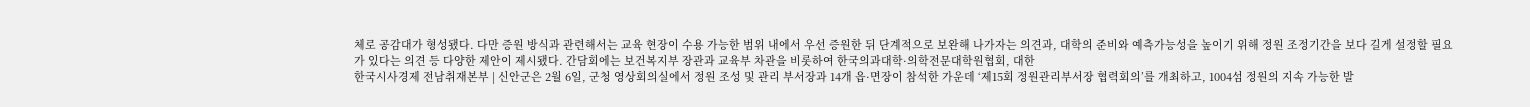체로 공감대가 형성됐다. 다만 증원 방식과 관련해서는 교육 현장이 수용 가능한 범위 내에서 우선 증원한 뒤 단계적으로 보완해 나가자는 의견과, 대학의 준비와 예측가능성을 높이기 위해 정원 조정기간을 보다 길게 설정할 필요가 있다는 의견 등 다양한 제안이 제시됐다. 간담회에는 보건복지부 장관과 교육부 차관을 비롯하여 한국의과대학·의학전문대학원협회, 대한
한국시사경제 전남취재본부 | 신안군은 2월 6일, 군청 영상회의실에서 정원 조성 및 관리 부서장과 14개 읍·면장이 참석한 가운데 ‘제15회 정원관리부서장 협력회의’를 개최하고, 1004섬 정원의 지속 가능한 발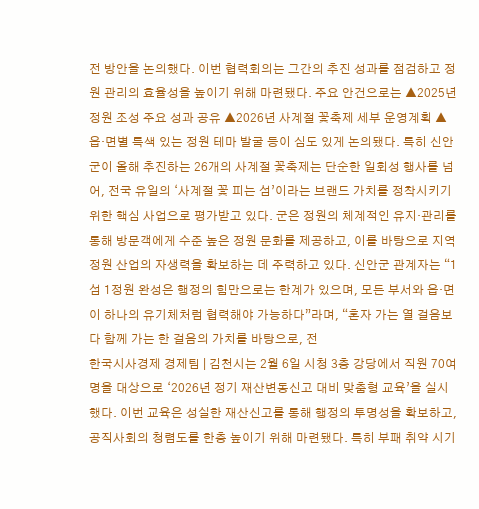전 방안을 논의했다. 이번 협력회의는 그간의 추진 성과를 점검하고 정원 관리의 효율성을 높이기 위해 마련됐다. 주요 안건으로는 ▲2025년 정원 조성 주요 성과 공유 ▲2026년 사계절 꽃축제 세부 운영계획 ▲읍·면별 특색 있는 정원 테마 발굴 등이 심도 있게 논의됐다. 특히 신안군이 올해 추진하는 26개의 사계절 꽃축제는 단순한 일회성 행사를 넘어, 전국 유일의 ‘사계절 꽃 피는 섬’이라는 브랜드 가치를 정착시키기 위한 핵심 사업으로 평가받고 있다. 군은 정원의 체계적인 유지·관리를 통해 방문객에게 수준 높은 정원 문화를 제공하고, 이를 바탕으로 지역 정원 산업의 자생력을 확보하는 데 주력하고 있다. 신안군 관계자는 “1섬 1정원 완성은 행정의 힘만으로는 한계가 있으며, 모든 부서와 읍·면이 하나의 유기체처럼 협력해야 가능하다”라며, “혼자 가는 열 걸음보다 함께 가는 한 걸음의 가치를 바탕으로, 전
한국시사경제 경제팀 | 김천시는 2월 6일 시청 3층 강당에서 직원 70여 명을 대상으로 ‘2026년 정기 재산변동신고 대비 맞춤형 교육’을 실시했다. 이번 교육은 성실한 재산신고를 통해 행정의 투명성을 확보하고, 공직사회의 청렴도를 한층 높이기 위해 마련됐다. 특히 부패 취약 시기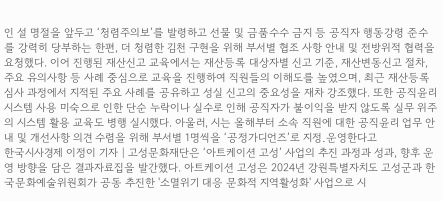인 설 명절을 앞두고 ‘청렴주의보’를 발령하고 선물 및 금품수수 금지 등 공직자 행동강령 준수를 강력히 당부하는 한편, 더 청렴한 김천 구현을 위해 부서별 협조 사항 안내 및 전방위적 협력을 요청했다. 이어 진행된 재산신고 교육에서는 재산등록 대상자별 신고 기준, 재산변동신고 절차, 주요 유의사항 등 사례 중심으로 교육을 진행하여 직원들의 이해도를 높였으며, 최근 재산등록 심사 과정에서 지적된 주요 사례를 공유하고 성실 신고의 중요성을 재차 강조했다. 또한 공직윤리시스템 사용 미숙으로 인한 단순 누락이나 실수로 인해 공직자가 불이익을 받지 않도록 실무 위주의 시스템 활용 교육도 병행 실시했다. 아울러, 시는 올해부터 소속 직원에 대한 공직윤리 업무 안내 및 개선사항 의견 수렴을 위해 부서별 1명씩을 ‘공정가디언즈’로 지정․운영한다고
한국시사경제 이정이 기자 | 고성문화재단은 ‘아트케이션 고성’ 사업의 추진 과정과 성과, 향후 운영 방향을 담은 결과자료집을 발간했다. 아트케이션 고성은 2024년 강원특별자치도 고성군과 한국문화예술위원회가 공동 추진한 '소멸위기 대응 문화적 지역활성화' 사업으로 시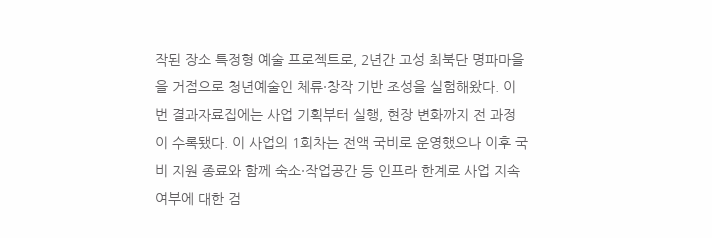작된 장소 특정형 예술 프로젝트로, 2년간 고성 최북단 명파마을을 거점으로 청년예술인 체류·창작 기반 조성을 실험해왔다. 이번 결과자료집에는 사업 기획부터 실행, 현장 변화까지 전 과정이 수록됐다. 이 사업의 1회차는 전액 국비로 운영했으나 이후 국비 지원 종료와 함께 숙소·작업공간 등 인프라 한계로 사업 지속 여부에 대한 검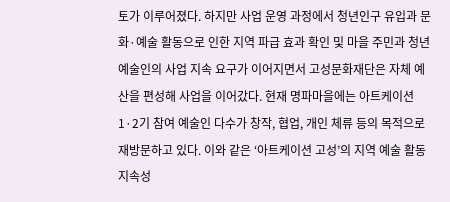토가 이루어졌다. 하지만 사업 운영 과정에서 청년인구 유입과 문화·예술 활동으로 인한 지역 파급 효과 확인 및 마을 주민과 청년예술인의 사업 지속 요구가 이어지면서 고성문화재단은 자체 예산을 편성해 사업을 이어갔다. 현재 명파마을에는 아트케이션 1·2기 참여 예술인 다수가 창작, 협업, 개인 체류 등의 목적으로 재방문하고 있다. 이와 같은 ‘아트케이션 고성’의 지역 예술 활동 지속성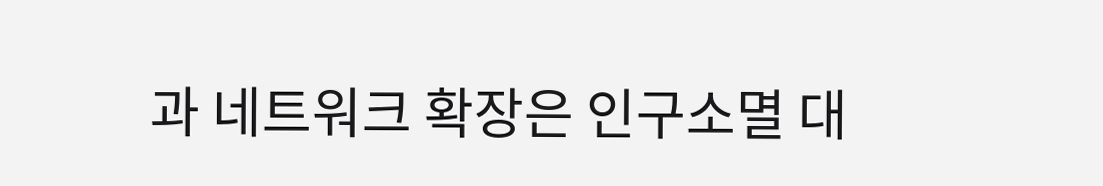과 네트워크 확장은 인구소멸 대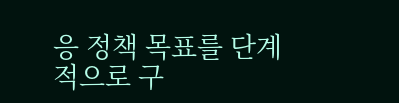응 정책 목표를 단계적으로 구